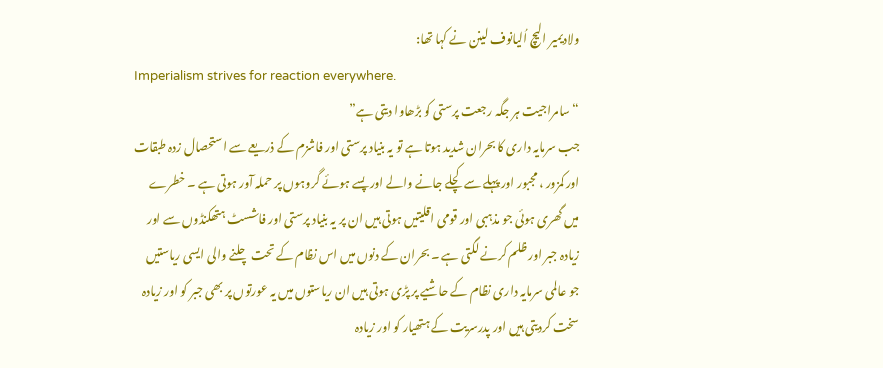ولادیمیر الیچ اُلیانوف لینن نے کہا تھا:
Imperialism strives for reaction everywhere.
“سامراجیت ہر جگہ رجعت پرستی کو بڑھاوا دیتی ہے”
جب سرمایہ داری کا بحران شدید ہوتا ہے تو یہ بنیاد پرستی اور فاشزم کے ذریعے سے استحصال زدہ طبقات اور کمزور ، مجبور اور پہلے سے کچلے جانے والے اور پسے ہوئے گروہوں پر حملہ آور ہوتی ہے ۔ خطرے میں گھری ہوئی جو مذہبی اور قومی اقلیتیں ہوتی ہیں ان پر یہ بنیاد پرستی اور فاشسٹ ہتھکنڈوں سے اور زیادہ جبر اور ظلم کرنے لگتی ہے ۔ بحران کے دنوں میں اس نظام کے تحت چلنے والی ایسی ریاستیں جو عالمی سرمایہ داری نظام کے حاشیے پر پڑی ہوتی ہیں ان ریاستوں میں یہ عورتوں پر بھی جبر کو اور زیادہ سخت کردیتی ہیں اور پدرسریت کے ہتھیار کو اور زیادہ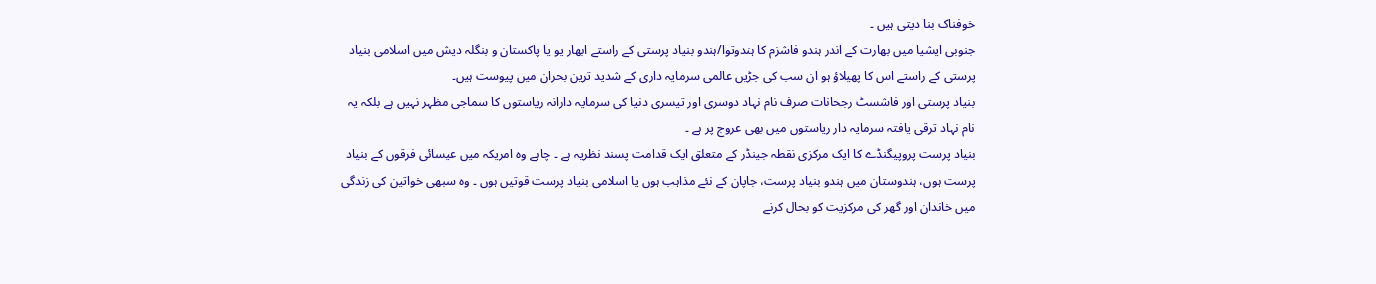خوفناک بنا دیتی ہیں ۔
جنوبی ایشیا میں بھارت کے اندر ہندو فاشزم کا ہندوتوا/ہندو بنیاد پرستی کے راستے ابھار یو یا پاکستان و بنگلہ دیش میں اسلامی بنیاد پرستی کے راستے اس کا پھیلاؤ ہو ان سب کی جڑیں عالمی سرمایہ داری کے شدید ترین بحران میں پیوست ہیں۔
بنیاد پرستی اور فاشسٹ رجحانات صرف نام نہاد دوسری اور تیسری دنیا کی سرمایہ دارانہ ریاستوں کا سماجی مظہر نہیں ہے بلکہ یہ نام نہاد ترقی یافتہ سرمایہ دار ریاستوں میں بھی عروج پر ہے ۔
بنیاد پرست پروپیگنڈے کا ایک مرکزی نقطہ جینڈر کے متعلق ایک قدامت پسند نظریہ ہے ۔ چاہے وہ امریکہ میں عیسائی فرقوں کے بنیاد پرست ہوں، ہندوستان میں ہندو بنیاد پرست، جاپان کے نئے مذاہب ہوں یا اسلامی بنیاد پرست قوتیں ہوں ۔ وہ سبھی خواتین کی زندگی میں خاندان اور گھر کی مرکزیت کو بحال کرنے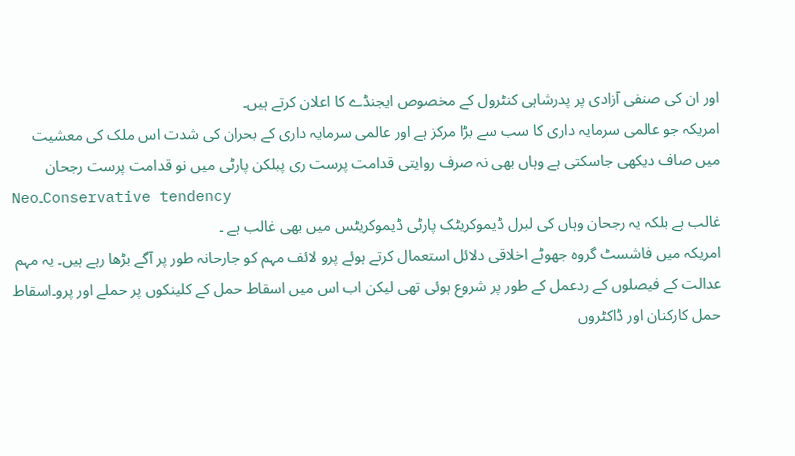اور ان کی صنفی آزادی پر پدرشاہی کنٹرول کے مخصوص ایجنڈے کا اعلان کرتے ہیں۔
امریکہ جو عالمی سرمایہ داری کا سب سے بڑا مرکز ہے اور عالمی سرمایہ داری کے بحران کی شدت اس ملک کی معشیت میں صاف دیکھی جاسکتی ہے وہاں بھی نہ صرف روایتی قدامت پرست ری پبلکن پارٹی میں نو قدامت پرست رجحان
Neo۔Conservative tendency
غالب ہے بلکہ یہ رجحان وہاں کی لبرل ڈیموکریٹک پارٹی ڈیموکریٹس میں بھی غالب ہے ۔
امریکہ میں فاشسٹ گروہ جھوٹے اخلاقی دلائل استعمال کرتے ہوئے پرو لائف مہم کو جارحانہ طور پر آگے بڑھا رہے ہیں۔ یہ مہم عدالت کے فیصلوں کے ردعمل کے طور پر شروع ہوئی تھی لیکن اب اس میں اسقاط حمل کے کلینکوں پر حملے اور پرو۔اسقاط حمل کارکنان اور ڈاکٹروں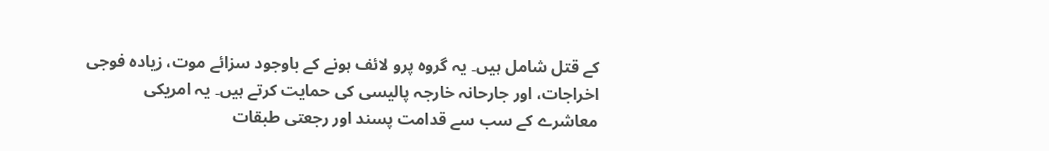کے قتل شامل ہیں۔ یہ گروہ پرو لائف ہونے کے باوجود سزائے موت، زیادہ فوجی اخراجات، اور جارحانہ خارجہ پالیسی کی حمایت کرتے ہیں۔ یہ امریکی معاشرے کے سب سے قدامت پسند اور رجعتی طبقات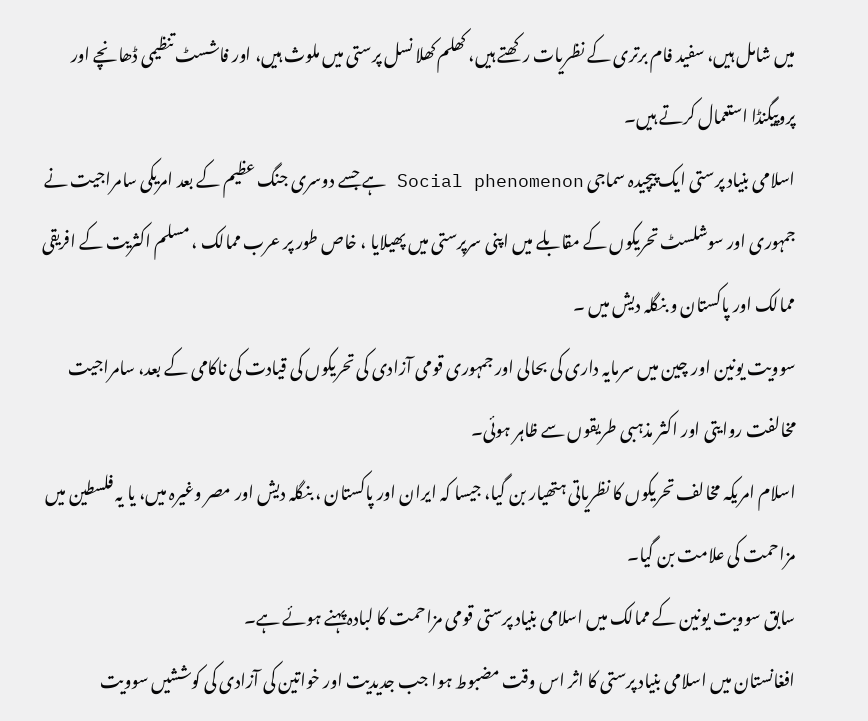میں شامل ہیں، سفید فام برتری کے نظریات رکھتے ہیں، کھلم کھلا نسل پرستی میں ملوث ہیں، اور فاشسٹ تنظیمی ڈھانچے اور پروپیگنڈا استعمال کرتے ہیں۔
اسلامی بنیاد پرستی ایک پیچیدہ سماجی Social phenomenon ہے جسے دوسری جنگ عظیم کے بعد امریکی سامراجیت نے جمہوری اور سوشلسٹ تحریکوں کے مقابلے میں اپنی سرپرستی میں پھیلایا ، خاص طور پر عرب ممالک ، مسلم اکثریت کے افریقی ممالک اور پاکستان و بنگلہ دیش میں ۔
سوویت یونین اور چین میں سرمایہ داری کی بحالی اور جمہوری قومی آزادی کی تحریکوں کی قیادت کی ناکامی کے بعد، سامراجیت مخالفت روایتی اور اکثر مذہبی طریقوں سے ظاہر ہوئی۔
اسلام امریکہ مخالف تحریکوں کا نظریاتی ہتھیار بن گیا، جیسا کہ ایران اور پاکستان ، بنگلہ دیش اور مصر وغیرہ میں، یا یہ فلسطین میں مزاحمت کی علامت بن گیا۔
سابق سوویت یونین کے ممالک میں اسلامی بنیاد پرستی قومی مزاحمت کا لبادہ پہنے ہوئے ہے۔
افغانستان میں اسلامی بنیاد پرستی کا اثر اس وقت مضبوط ہوا جب جدیدیت اور خواتین کی آزادی کی کوششیں سوویت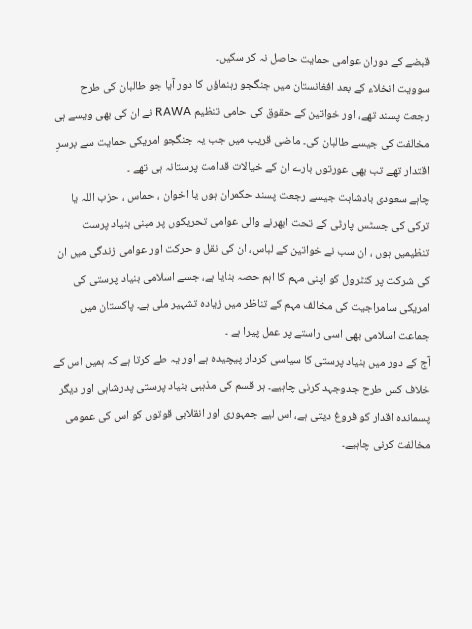قبضے کے دوران عوامی حمایت حاصل نہ کر سکیں۔
سوویت انخلاء کے بعد افغانستان میں جنگجو رہنماؤں کا دور آیا جو طالبان کی طرح رجعت پسند تھے، اور خواتین کے حقوق کی حامی تنظیم RAWA نے ان کی بھی ویسے ہی مخالفت کی جیسے طالبان کی۔ ماضی قریب میں جب یہ جنگجو امریکی حمایت سے برسرِ اقتدار تھے تب بھی عورتوں بارے ان کے خیالات قدامت پرستانہ ہی تھے ۔
چاہے سعودی بادشاہت جیسے رجعت پسند حکمران ہوں یا اخوان ، حماس ، حزب اللہ یا ترکی کی جسٹس پارٹی کے تحت ابھرنے والی عوامی تحریکوں پر مبنی بنیاد پرست تنظیمیں ہوں ، ان سب نے خواتین کے لباس، ان کی نقل و حرکت اور عوامی زندگی میں ان کی شرکت پر کنٹرول کو اپنی مہم کا اہم حصہ بنایا ہے، جسے اسلامی بنیاد پرستی کی امریکی سامراجیت کی مخالف مہم کے تناظر میں زیادہ تشہیر ملی ہے۔ پاکستان میں جماعت اسلامی بھی اسی راستے پر عمل پیرا ہے ۔
آج کے دور میں بنیاد پرستی کا سیاسی کردار پیچیدہ ہے اور یہ طے کرتا ہے کہ ہمیں اس کے خلاف کس طرح جدوجہد کرنی چاہیے۔ ہر قسم کی مذہبی بنیاد پرستی پدرشاہی اور دیگر پسماندہ اقدار کو فروغ دیتی ہے، اس لیے جمہوری اور انقلابی قوتوں کو اس کی عمومی مخالفت کرنی چاہیے۔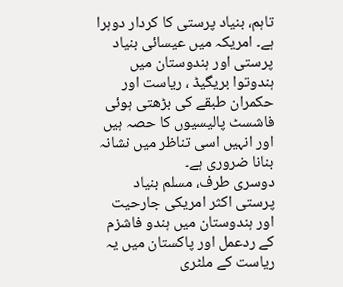تاہم، بنیاد پرستی کا کردار دوہرا ہے۔ امریکہ میں عیسائی بنیاد پرستی اور ہندوستان میں ہندوتوا بریگیڈ ، ریاست اور حکمران طبقے کی بڑھتی ہوئی فاشسٹ پالیسیوں کا حصہ ہیں اور انہیں اسی تناظر میں نشانہ بنانا ضروری ہے۔
دوسری طرف، مسلم بنیاد پرستی اکثر امریکی جارحیت اور ہندوستان میں ہندو فاشزم کے ردعمل اور پاکستان میں یہ ریاست کے ملٹری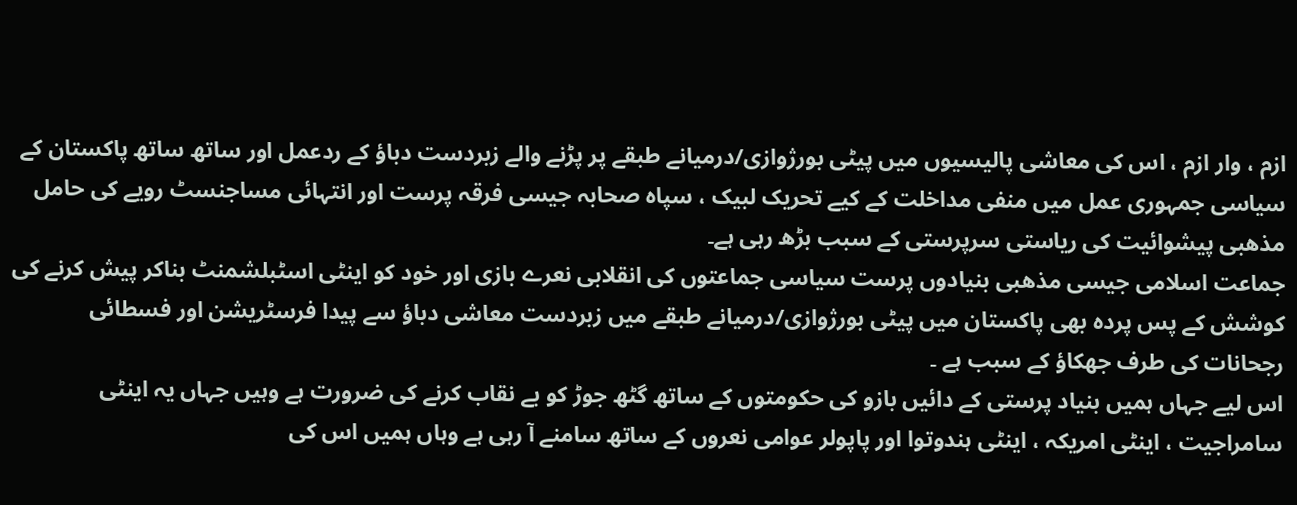ازم ، وار ازم ، اس کی معاشی پالیسیوں میں پیٹی بورژوازی/درمیانے طبقے پر پڑنے والے زبردست دباؤ کے ردعمل اور ساتھ ساتھ پاکستان کے سیاسی جمہوری عمل میں منفی مداخلت کے کیے تحریک لبیک ، سپاہ صحابہ جیسی فرقہ پرست اور انتہائی مساجنسٹ رویے کی حامل مذھبی پیشوائیت کی ریاستی سرپرستی کے سبب بڑھ رہی ہے۔
جماعت اسلامی جیسی مذھبی بنیادوں پرست سیاسی جماعتوں کی انقلابی نعرے بازی اور خود کو اینٹی اسٹبلشمنٹ بناکر پیش کرنے کی کوشش کے پس پردہ بھی پاکستان میں پیٹی بورژوازی/درمیانے طبقے میں زبردست معاشی دباؤ سے پیدا فرسٹریشن اور فسطائی رجحانات کی طرف جھکاؤ کے سبب ہے ۔
اس لیے جہاں ہمیں بنیاد پرستی کے دائیں بازو کی حکومتوں کے ساتھ گٹھ جوڑ کو بے نقاب کرنے کی ضرورت ہے وہیں جہاں یہ اینٹی سامراجیت ، اینٹی امریکہ ، اینٹی ہندوتوا اور پاپولر عوامی نعروں کے ساتھ سامنے آ رہی ہے وہاں ہمیں اس کی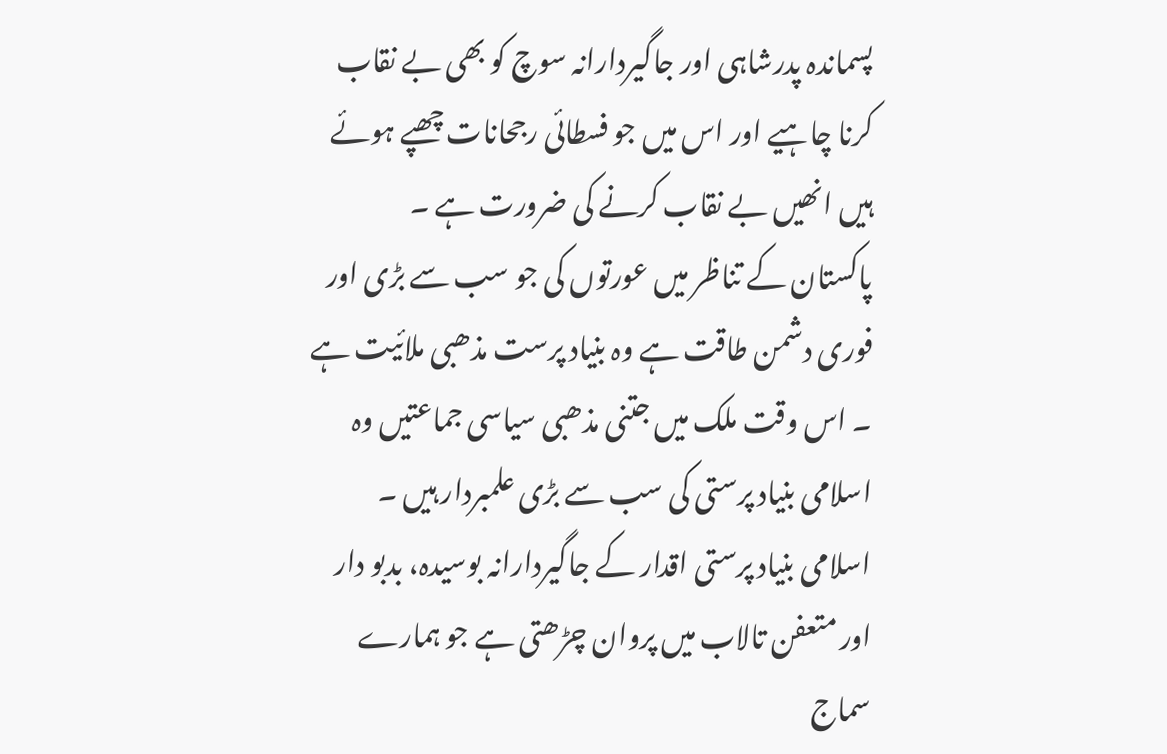پسماندہ پدرشاہی اور جاگیردارانہ سوچ کو بھی بے نقاب کرنا چاہیے اور اس میں جو فسطائی رجحانات چھپے ہوئے ہیں انھیں بے نقاب کرنے کی ضرورت ہے ۔
پاکستان کے تناظر میں عورتوں کی جو سب سے بڑی اور فوری دشمن طاقت ہے وہ بنیاد پرست مذھبی ملائیت ہے ۔ اس وقت ملک میں جتنی مذھبی سیاسی جماعتیں وہ اسلامی بنیاد پرستی کی سب سے بڑی علمبردار ہیں ۔
اسلامی بنیاد پرستی اقدار کے جاگیردارانہ بوسیدہ، بدبو دار اور متعفن تالاب میں پروان چڑھتی ہے جو ہمارے سماج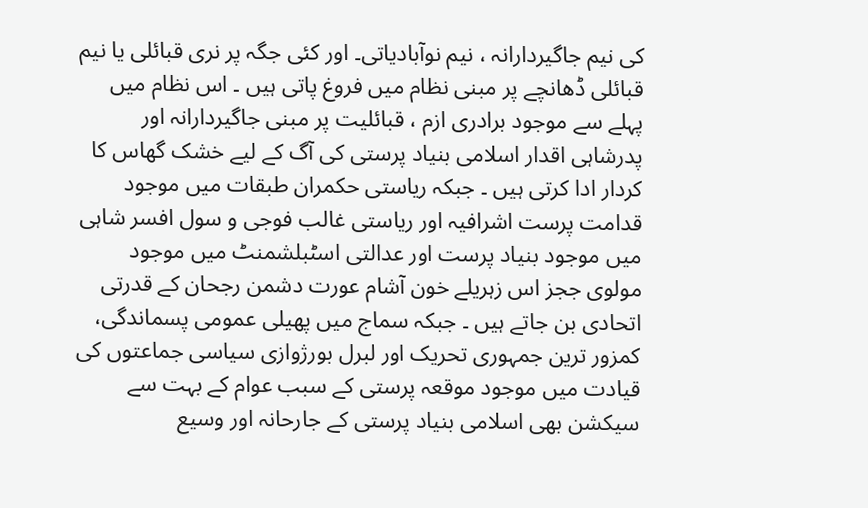کی نیم جاگیردارانہ ، نیم نوآبادیاتی۔ اور کئی جگہ پر نری قبائلی یا نیم قبائلی ڈھانچے پر مبنی نظام میں فروغ پاتی ہیں ۔ اس نظام میں پہلے سے موجود برادری ازم ، قبائلیت پر مبنی جاگیردارانہ اور پدرشاہی اقدار اسلامی بنیاد پرستی کی آگ کے لیے خشک گھاس کا کردار ادا کرتی ہیں ۔ جبکہ ریاستی حکمران طبقات میں موجود قدامت پرست اشرافیہ اور ریاستی غالب فوجی و سول افسر شاہی میں موجود بنیاد پرست اور عدالتی اسٹبلشمنٹ میں موجود مولوی ججز اس زہریلے خون آشام عورت دشمن رجحان کے قدرتی اتحادی بن جاتے ہیں ۔ جبکہ سماج میں پھیلی عمومی پسماندگی، کمزور ترین جمہوری تحریک اور لبرل بورژوازی سیاسی جماعتوں کی قیادت میں موجود موقعہ پرستی کے سبب عوام کے بہت سے سیکشن بھی اسلامی بنیاد پرستی کے جارحانہ اور وسیع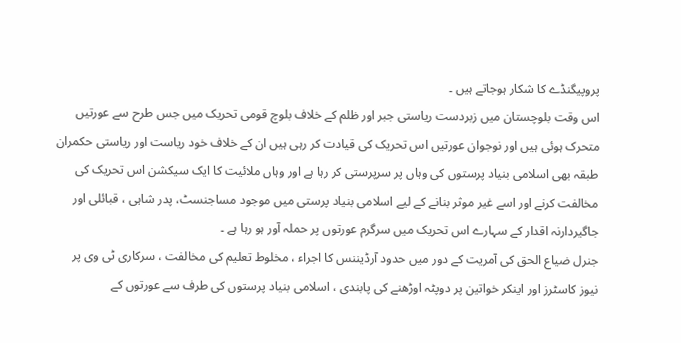پروپیگنڈے کا شکار ہوجاتے ہیں ۔
اس وقت بلوچستان میں زبردست ریاستی جبر اور ظلم کے خلاف بلوچ قومی تحریک میں جس طرح سے عورتیں متحرک ہوئی ہیں اور نوجوان عورتیں اس تحریک کی قیادت کر رہی ہیں ان کے خلاف خود ریاست اور ریاستی حکمران طبقہ بھی اسلامی بنیاد پرستوں کی وہاں پر سرپرستی کر رہا ہے اور وہاں ملائیت کا ایک سیکشن اس تحریک کی مخالفت کرنے اور اسے غیر موثر بنانے کے لیے اسلامی بنیاد پرستی میں موجود مساجنسٹ، پدر شاہی ، قبائلی اور جاگیردارنہ اقدار کے سہارے اس تحریک میں سرگرم عورتوں پر حملہ آور ہو رہا ہے ۔
جنرل ضیاع الحق کی آمریت کے دور میں حدود آرڈیننس کا اجراء ، مخلوط تعلیم کی مخالفت ، سرکاری ٹی وی پر نیوز کاسٹرز اور اینکر خواتین پر دوپٹہ اوڑھنے کی پابندی ، اسلامی بنیاد پرستوں کی طرف سے عورتوں کے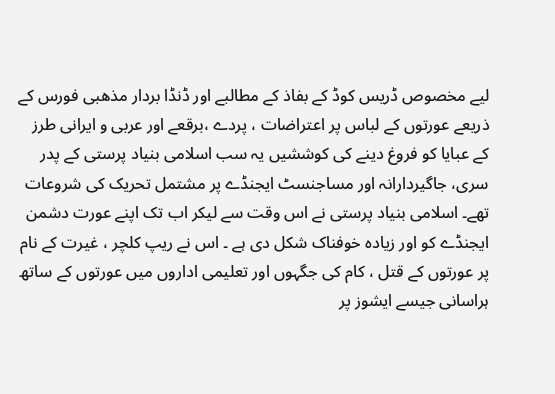لیے مخصوص ڈریس کوڈ کے بفاذ کے مطالبے اور ڈنڈا بردار مذھبی فورس کے ذریعے عورتوں کے لباس پر اعتراضات ، پردے ،برقعے اور عربی و ایرانی طرز کے عبایا کو فروغ دینے کی کوششیں یہ سب اسلامی بنیاد پرستی کے پدر سری، جاگیردارانہ اور مساجنسٹ ایجنڈے پر مشتمل تحریک کی شروعات تھے۔ اسلامی بنیاد پرستی نے اس وقت سے لیکر اب تک اپنے عورت دشمن ایجنڈے کو اور زیادہ خوفناک شکل دی ہے ۔ اس نے ریپ کلچر ، غیرت کے نام پر عورتوں کے قتل ، کام کی جگہوں اور تعلیمی اداروں میں عورتوں کے ساتھ ہراسانی جیسے ایشوز پر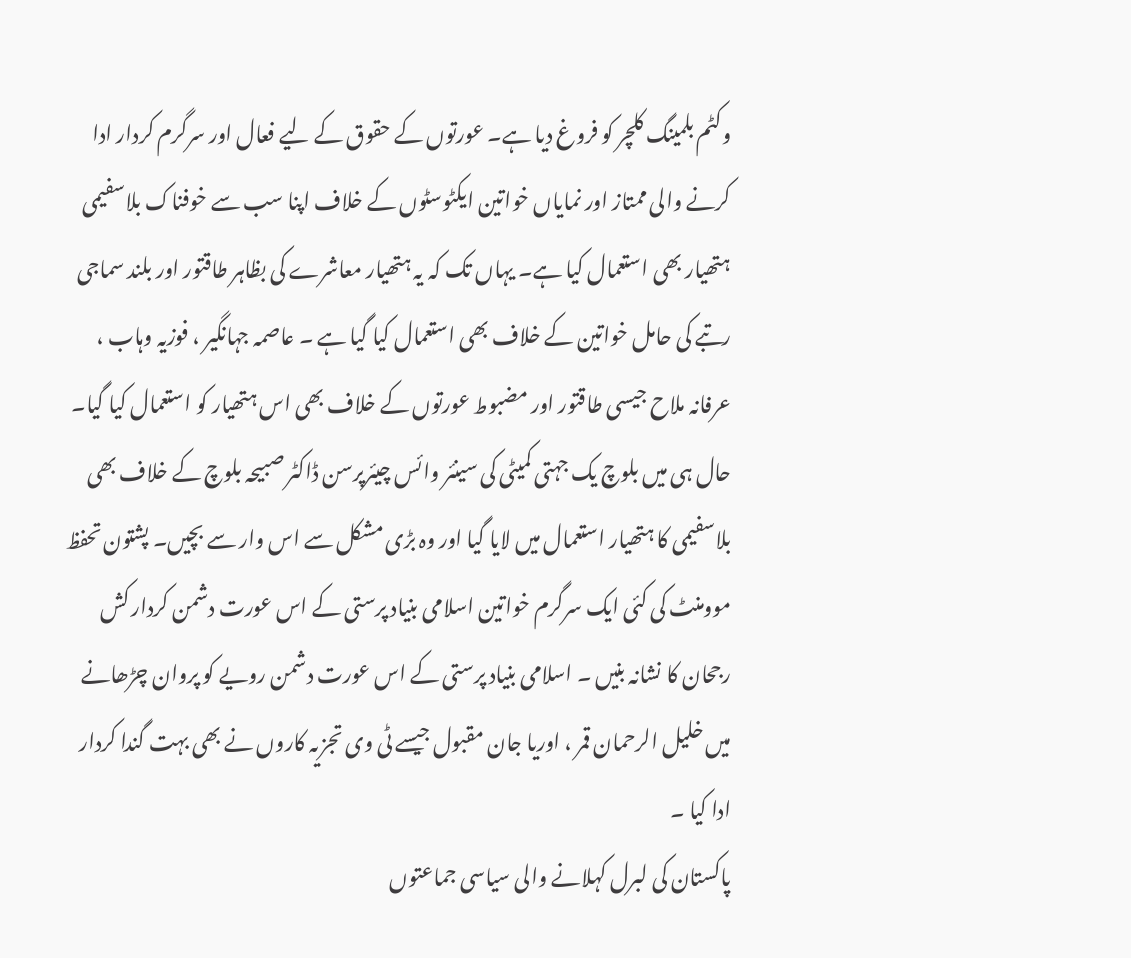وکٹم بلمینگ کلچر کو فروغ دیا ہے۔ عورتوں کے حقوق کے لیے فعال اور سرگرم کردار ادا کرنے والی ممتاز اور نمایاں خواتین ایکٹوسٹوں کے خلاف اپنا سب سے خوفناک بلاسفیمی ہتھیار بھی استعمال کیا ہے۔ یہاں تک کہ یہ ہتھیار معاشرے کی بظاہر طاقتور اور بلند سماجی رتبے کی حامل خواتین کے خلاف بھی استعمال کیا گیا ہے ۔ عاصمہ جہانگیر ، فوزیہ وہاب ، عرفانہ ملاح جیسی طاقتور اور مضبوط عورتوں کے خلاف بھی اس ہتھیار کو استعمال کیا گیا۔ حال ہی میں بلوچ یک جہتی کمیٹی کی سینئر وائس چیئرپرسن ڈاکٹر صبیحہ بلوچ کے خلاف بھی بلاسفیمی کا ہتھیار استعمال میں لایا گیا اور وہ بڑی مشکل سے اس وار سے بچیں۔ پشتون تحفظ موومنٹ کی کئی ایک سرگرم خواتین اسلامی بنیاد پرستی کے اس عورت دشمن کردار کش رجحان کا نشانہ بنیں ۔ اسلامی بنیاد پرستی کے اس عورت دشمن رویے کو پروان چڑھانے میں خلیل الرحمان قمر ، اوریا جان مقبول جیسے ٹی وی تجزیہ کاروں نے بھی بہت گندا کردار ادا کیا ۔
پاکستان کی لبرل کہلانے والی سیاسی جماعتوں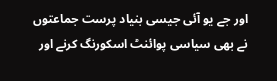اور جے یو آئی جیسی بنیاد پرست جماعتوں نے بھی سیاسی پوائنٹ اسکورنگ کرنے اور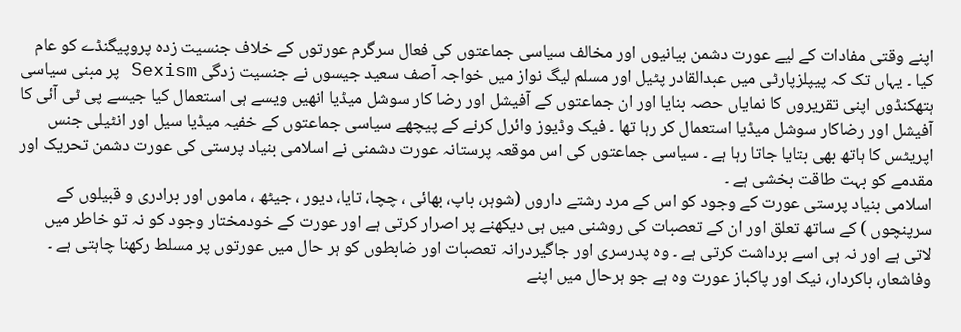اپنے وقتی مفادات کے لیے عورت دشمن بیانیوں اور مخالف سیاسی جماعتوں کی فعال سرگرم عورتوں کے خلاف جنسیت زدہ پروپیگنڈے کو عام کیا ۔ یہاں تک کہ پیپلزپارٹی میں عبدالقادر پٹیل اور مسلم لیگ نواز میں خواجہ آصف سعید جیسوں نے جنسیت زدگی Sexism پر مبنی سیاسی ہتھکنڈوں اپنی تقریروں کا نمایاں حصہ بنایا اور ان جماعتوں کے آفیشل اور رضا کار سوشل میڈیا انھیں ویسے ہی استعمال کیا جیسے پی ٹی آئی کا آفیشل اور رضاکار سوشل میڈیا استعمال کر رہا تھا ۔ فیک وڈیوز وائرل کرنے کے پیچھے سیاسی جماعتوں کے خفیہ میڈیا سیل اور انٹیلی جنس اپریٹس کا ہاتھ بھی بتایا جاتا رہا ہے ۔ سیاسی جماعتوں کی اس موقعہ پرستانہ عورت دشمنی نے اسلامی بنیاد پرستی کی عورت دشمن تحریک اور مقدمے کو بہت طاقت بخشی ہے ۔
اسلامی بنیاد پرستی عورت کے وجود کو اس کے مرد رشتے داروں (شوہر، باپ، بھائی ، چچا، تایا، دیور ، جیٹھ ، ماموں اور برادری و قبیلوں کے سرپنچوں ) کے ساتھ تعلق اور ان کے تعصبات کی روشنی میں ہی دیکھنے پر اصرار کرتی ہے اور عورت کے خودمختار وجود کو نہ تو خاطر میں لاتی ہے اور نہ ہی اسے برداشت کرتی ہے ۔ وہ پدرسری اور جاگیردرانہ تعصبات اور ضابطوں کو ہر حال میں عورتوں پر مسلط رکھنا چاہتی ہے ۔ وفاشعار، باکردار، نیک اور پاکباز عورت وہ ہے جو ہرحال میں اپنے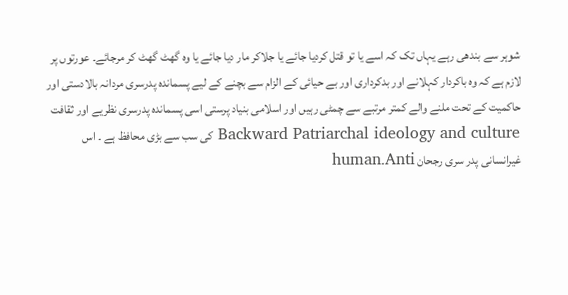شوہر سے بندھی رہے یہاں تک کہ اسے یا تو قتل کردیا جائے یا جلاکر مار دیا جائے یا وہ گھٹ گھٹ کر مرجائے۔ عورتوں پر لازم ہے کہ وہ باکردار کہلانے اور بدکرداری اور بے حیائی کے الزام سے بچنے کے لیے پسماندہ پدرسری مردانہ بالادستی اور حاکمیت کے تحت ملنے والے کمتر مرتبے سے چمٹی رہیں اور اسلامی بنیاد پرستی اسی پسماندہ پدرسری نظریے اور ثقافت Backward Patriarchal ideology and culture کی سب سے بڑی محافظ ہے ۔ اس غیرانسانی پدر سری رجحان Anti۔human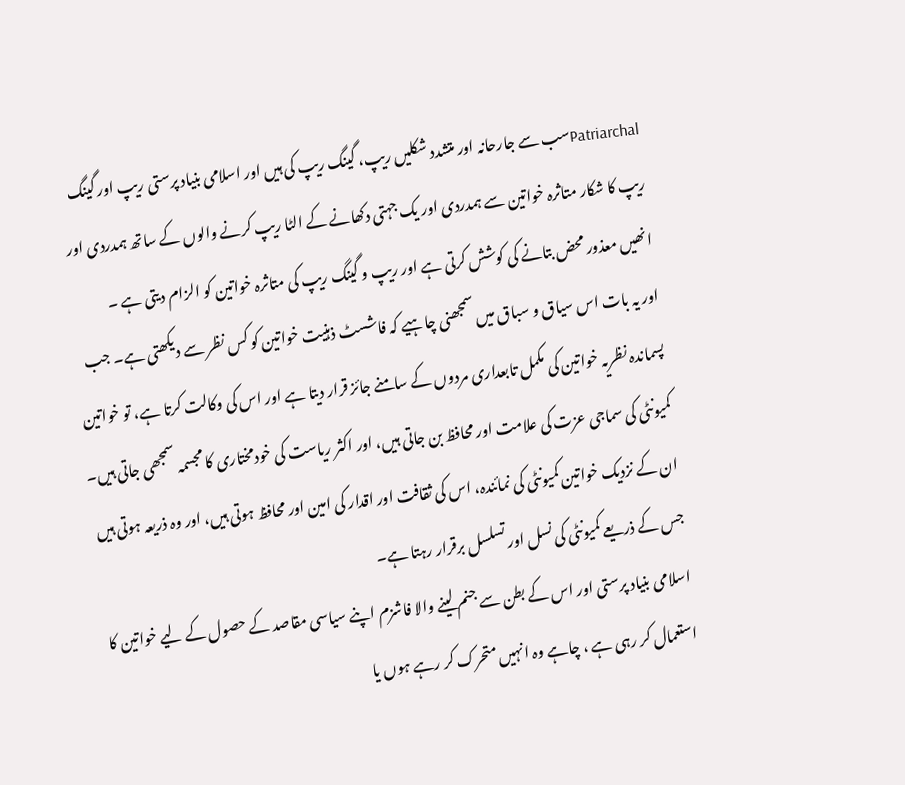Patriarchalسب سے جارحانہ اور متشدد شکلیں ریپ، گینگ ریپ کی ہیں اور اسلامی بنیاد پرستی ریپ اور گینگ ریپ کا شکار متاثرہ خواتین سے ہمدردی اور یک جہتی دکھانے کے الٹا ریپ کرنے والوں کے ساتھ ہمدردی اور انھیں معذور محض بتانے کی کوشش کرتی ہے اور ریپ و گینگ ریپ کی متاثرہ خواتین کو الزام دیتی ہے ۔
اور یہ بات اس سیاق و سباق میں سمجھنی چاہیے کہ فاشسٹ ذہنیت خواتین کو کس نظر سے دیکھتی ہے۔ جب پسماندہ نظریہ خواتین کی مکمل تابعداری مردوں کے سامنے جائز قرار دیتا ہے اور اس کی وکالت کرتا ہے، تو خواتین کمیونٹی کی سماجی عزت کی علامت اور محافظ بن جاتی ہیں، اور اکثر ریاست کی خودمختاری کا مجسمہ سمجھی جاتی ہیں۔ ان کے نزدیک خواتین کمیونٹی کی نمائندہ، اس کی ثقافت اور اقدار کی امین اور محافظ ہوتی ہیں، اور وہ ذریعہ ہوتی ہیں جس کے ذریعے کمیونٹی کی نسل اور تسلسل برقرار رہتا ہے۔
اسلامی بنیاد پرستی اور اس کے بطن سے جنم لینے والا فاشزم اپنے سیاسی مقاصد کے حصول کے لیے خواتین کا استعمال کر رہی ہے ، چاہے وہ انہیں متحرک کر رہے ہوں یا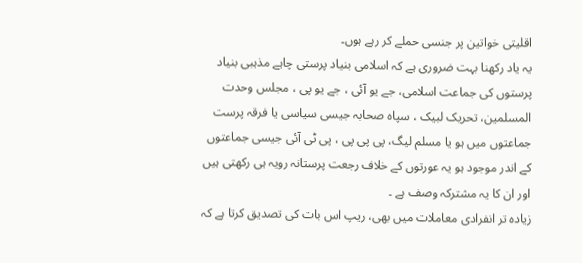اقلیتی خواتین پر جنسی حملے کر رہے ہوں۔
یہ یاد رکھنا بہت ضروری ہے کہ اسلامی بنیاد پرستی چاہے مذہبی بنیاد پرستوں کی جماعت اسلامی، جے یو آئی ، جے یو پی ، مجلس وحدت المسلمین، تحریک لبیک ، سپاہ صحابہ جیسی سیاسی یا فرقہ پرست جماعتوں میں ہو یا مسلم لیگ، پی پی پی ، پی ٹی آئی جیسی جماعتوں کے اندر موجود ہو یہ عورتوں کے خلاف رجعت پرستانہ رویہ ہی رکھتی ہیں اور ان کا یہ مشترکہ وصف ہے ۔
زیادہ تر انفرادی معاملات میں بھی، ریپ اس بات کی تصدیق کرتا ہے کہ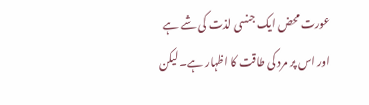عورت محض ایک جنسی لذت کی شے ہے اور اس پر مرد کی طاقت کا اظہار ہے۔ لیکن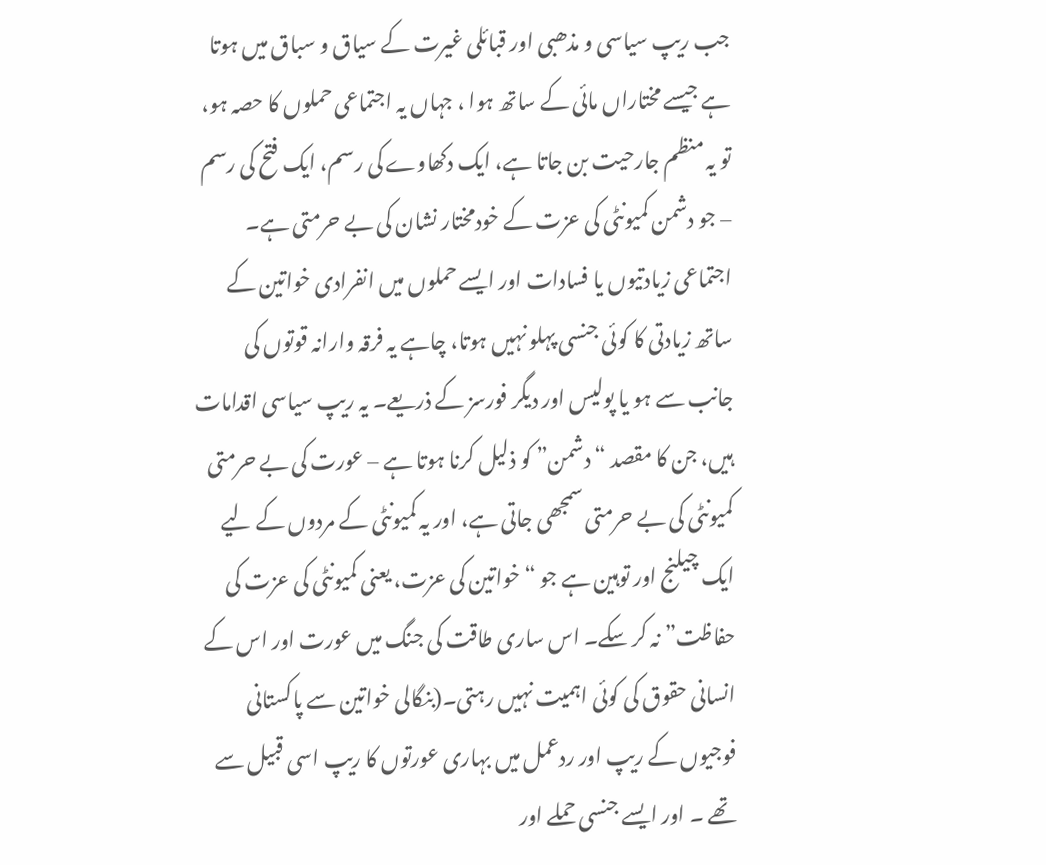جب ریپ سیاسی و مذھبی اور قبائلی غیرت کے سیاق و سباق میں ہوتا ہے جیسے مختاراں مائی کے ساتھ ہوا ، جہاں یہ اجتماعی حملوں کا حصہ ہو، تو یہ منظم جارحیت بن جاتا ہے، ایک دکھاوے کی رسم، ایک فتح کی رسم – جو دشمن کمیونٹی کی عزت کے خودمختار نشان کی بے حرمتی ہے۔
اجتماعی زیادتیوں یا فسادات اور ایسے حملوں میں انفرادی خواتین کے ساتھ زیادتی کا کوئی جنسی پہلو نہیں ہوتا، چاہے یہ فرقہ وارانہ قوتوں کی جانب سے ہو یا پولیس اور دیگر فورسز کے ذریعے۔ یہ ریپ سیاسی اقدامات ہیں، جن کا مقصد “دشمن” کو ذلیل کرنا ہوتا ہے – عورت کی بے حرمتی کمیونٹی کی بے حرمتی سمجھی جاتی ہے، اور یہ کمیونٹی کے مردوں کے لیے ایک چیلنج اور توہین ہے جو “خواتین کی عزت، یعنی کمیونٹی کی عزت کی حفاظت” نہ کر سکے۔ اس ساری طاقت کی جنگ میں عورت اور اس کے انسانی حقوق کی کوئی اہمیت نہیں رہتی۔(بنگالی خواتین سے پاکستانی فوجیوں کے ریپ اور ردعمل میں بہاری عورتوں کا ریپ اسی قبیل سے تھے ۔ اور ایسے جنسی حملے اور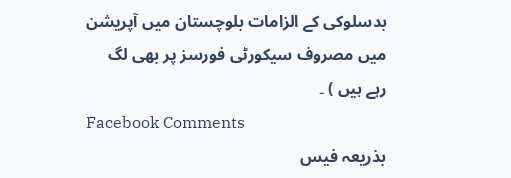بدسلوکی کے الزامات بلوچستان میں آپریشن میں مصروف سیکورٹی فورسز پر بھی لگ رہے ہیں ) ۔
Facebook Comments
بذریعہ فیس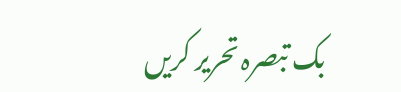بک تبصرہ تحریر کریں